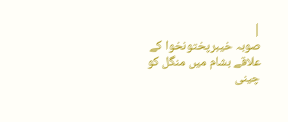|
صوبہ خیبرپختونخوا کے علاقے بشام میں منگل کو چینی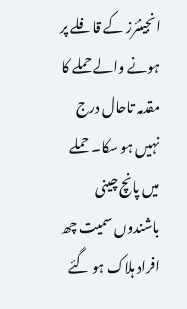انجینئرز کے قافلے پر ہونے والے حملے کا مقدمہ تاحال درج نہیں ہو سکا۔ حملے میں پانچ چینی باشندوں سمیت چھ افراد ہلاک ہو گئے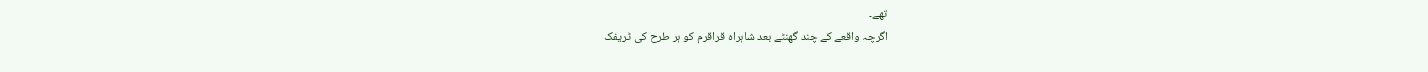تھے۔
اگرچہ واقعے کے چند گھنٹے بعد شاہراہ قراقرم کو ہر طرح کی ٹریفک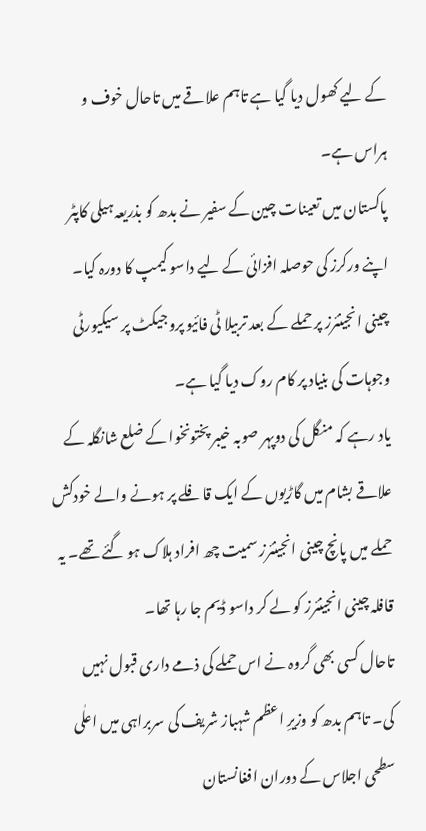کے لیے کھول دیا گیا ہے تاہم علاقے میں تاحال خوف و ہراس ہے۔
پاکستان میں تعینات چین کے سفیر نے بدھ کو بذریعہ ہیلی کاپٹر اپنے ورکرز کی حوصلہ افزائی کے لیے داسو کیمپ کا دورہ کیا۔ چینی انجینئرز پر حملے کے بعد تربیلا ٹی فائیو پروجیکٹ پر سیکیورٹی وجوہات کی بنیاد پر کام روک دیا گیا ہے۔
یاد رہے کہ منگل کی دوپہر صوبہ خیبر پختونخوا کے ضلع شانگلہ کے علاقے بشام میں گاڑیوں کے ایک قافلے پر ہونے والے خودکش حملے میں پانچ چینی انجینئرز سمیت چھ افراد ہلاک ہو گئے تھے۔ یہ قافلہ چینی انجینئرز کو لے کر داسو ڈیم جا رہا تھا۔
تاحال کسی بھی گروہ نے اس حملے کی ذمے داری قبول نہیں کی۔ تاہم بدھ کو وزیرِ اعظم شہباز شریف کی سربراہی میں اعلٰی سطحی اجلاس کے دوران افغانستان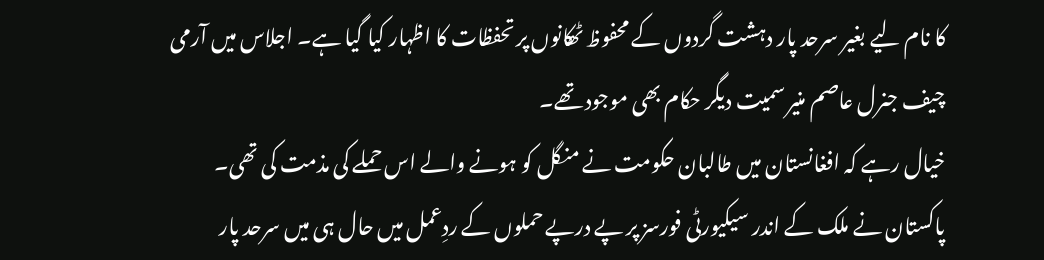کا نام لیے بغیر سرحد پار دہشت گردوں کے محفوظ ٹھکانوں پر تحفظات کا اظہار کیا گیا ہے۔ اجلاس میں آرمی چیف جنرل عاصم منیر سمیت دیگر حکام بھی موجود تھے۔
خیال رہے کہ افغانستان میں طالبان حکومت نے منگل کو ہونے والے اس حملے کی مذمت کی تھی۔
پاکستان نے ملک کے اندر سیکیورٹی فورسز پر پے درپے حملوں کے ردِعمل میں حال ہی میں سرحد پار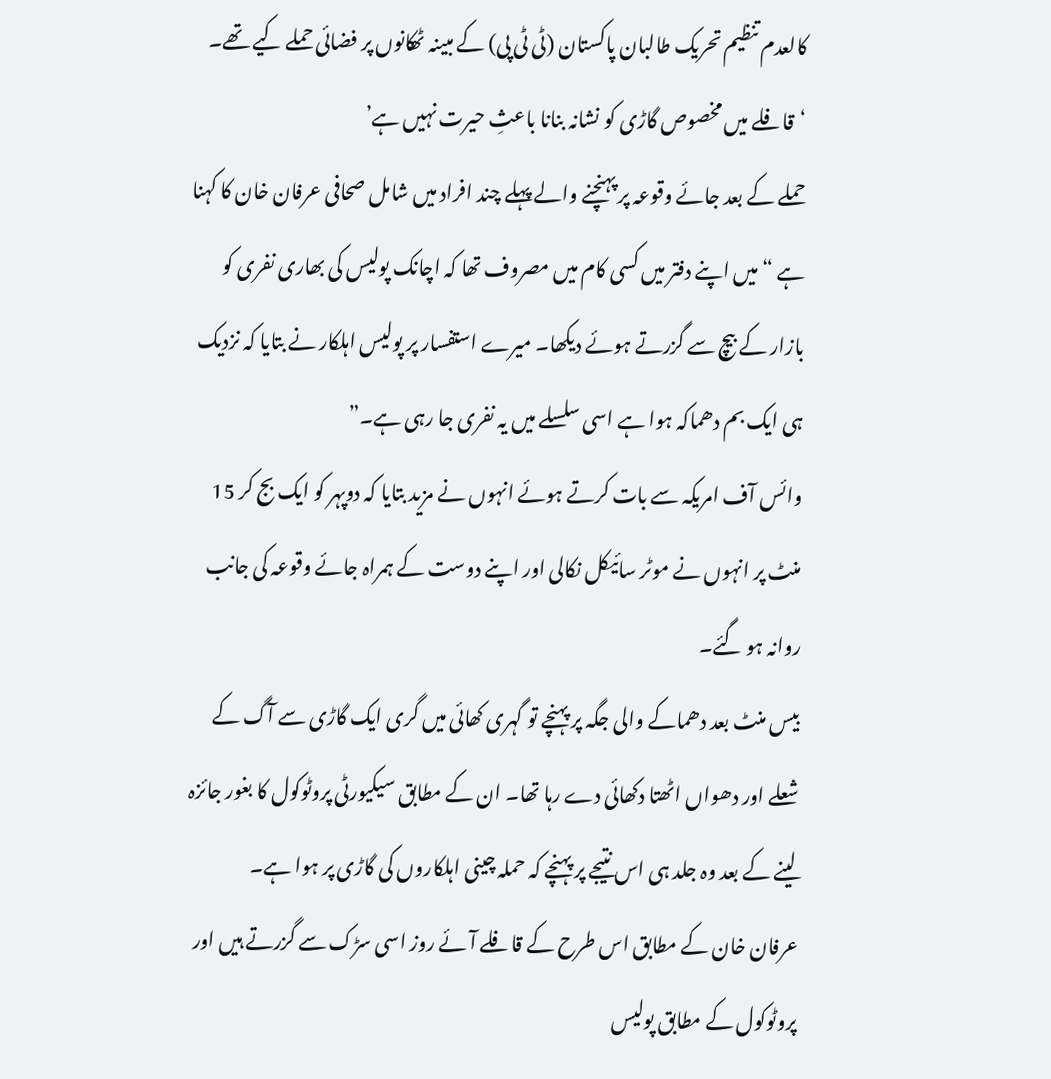کالعدم تنظیم تحریک طالبان پاکستان (ٹی ٹی پی) کے مبینہ ٹھکانوں پر فضائی حملے کیے تھے۔
‘قافلے میں مخصوص گاڑی کو نشانہ بنانا باعثِ حیرت نہیں ہے’
حملے کے بعد جائے وقوعہ پر پہنچنے والے پہلے چند افراد میں شامل صحافی عرفان خان کا کہنا ہے “میں اپنے دفتر میں کسی کام میں مصروف تھا کہ اچانک پولیس کی بھاری نفری کو بازار کے بیچ سے گزرتے ہوئے دیکھا۔ میرے استفسار پر پولیس اہلکار نے بتایا کہ نزدیک ہی ایک بم دھماکہ ہوا ہے اسی سلسلے میں یہ نفری جا رہی ہے۔”
وائس آف امریکہ سے بات کرتے ہوئے انہوں نے مزید بتایا کہ دوپہر کو ایک بج کر 15 منٹ پر انہوں نے موٹر سائیکل نکالی اور اپنے دوست کے ہمراہ جائے وقوعہ کی جانب روانہ ہو گئے۔
بیس منٹ بعد دھماکے والی جگہ پر پہنچے تو گہری کھائی میں گری ایک گاڑی سے آگ کے شعلے اور دھواں اٹھتا دکھائی دے رہا تھا۔ ان کے مطابق سیکیورٹی پروٹوکول کا بغور جائزہ لینے کے بعد وہ جلد ہی اس نتیجے پر پہنچے کہ حملہ چینی اہلکاروں کی گاڑی پر ہوا ہے۔
عرفان خان کے مطابق اس طرح کے قافلے آئے روز اسی سڑک سے گزرتے ہیں اور پروٹوکول کے مطابق پولیس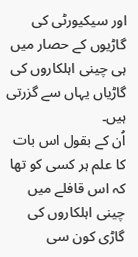اور سیکیورٹی کی گاڑیوں کے حصار میں ہی چینی اہلکاروں کی گاڑیاں یہاں سے گزرتی ہیں۔
اُن کے بقول اس بات کا علم ہر کسی کو تھا کہ اس قافلے میں چینی اہلکاروں کی گاڑی کون سی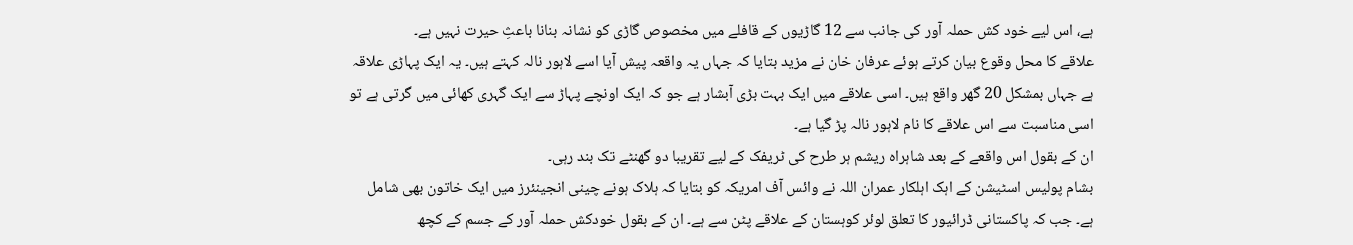ہے، اس لیے خود کش حملہ آور کی جانب سے 12 گاڑیوں کے قافلے میں مخصوص گاڑی کو نشانہ بنانا باعثِ حیرت نہیں ہے۔
علاقے کا محل وقوع بیان کرتے ہوئے عرفان خان نے مزید بتایا کہ جہاں یہ واقعہ پیش آیا اسے لاہور نالہ کہتے ہیں۔ یہ ایک پہاڑی علاقہ ہے جہاں بمشکل 20 گھر واقع ہیں۔ اسی علاقے میں ایک بہت بڑی آبشار ہے جو کہ ایک اونچے پہاڑ سے ایک گہری کھائی میں گرتی ہے تو اسی مناسبت سے اس علاقے کا نام لاہور نالہ پڑ گیا ہے۔
ان کے بقول اس واقعے کے بعد شاہراہ ریشم ہر طرح کی ٹریفک کے لیے تقریبا دو گھنٹے تک بند رہی۔
بشام پولیس اسٹیشن کے اہک اہلکار عمران اللہ نے وائس آف امریکہ کو بتایا کہ ہلاک ہونے چینی انجینئرز میں ایک خاتون بھی شامل ہے۔ جب کہ پاکستانی ڈرائیور کا تعلق لوئر کوہستان کے علاقے پٹن سے ہے۔ ان کے بقول خودکش حملہ آور کے جسم کے کچھ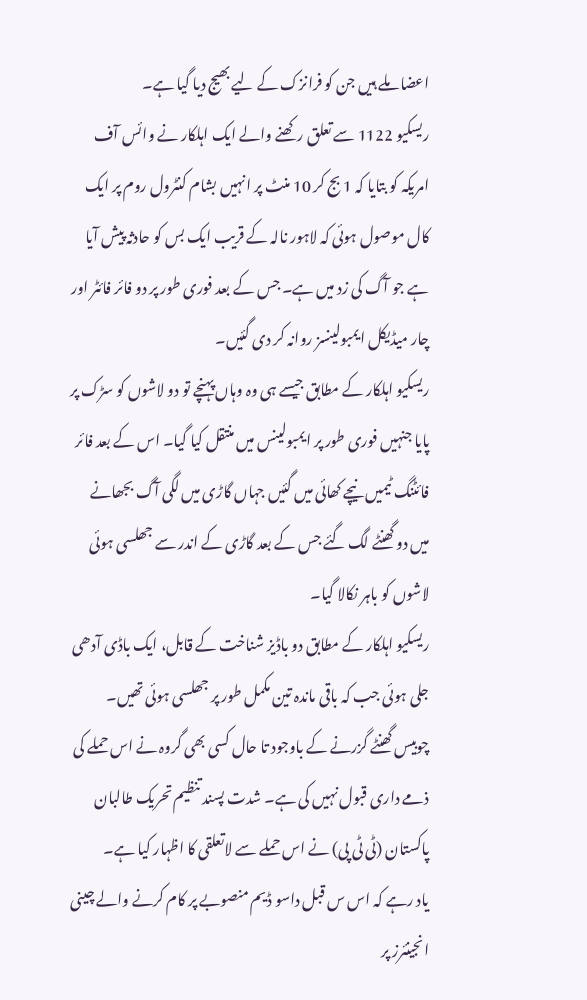اعضا ملے ہیں جن کو فرانزک کے لیے بھیج دیا گیا ہے۔
ریسکیو 1122 سے تعلق رکھنے والے ایک اہلکار نے وائس آف امریکہ کو بتایا کہ 1 بج کر 10 منٹ پر انہیں بشام کنٹرول روم پر ایک کال موصول ہوئی کہ لاہور نالہ کے قریب ایک بس کو حادثہ پیش آیا ہے جو آگ کی زد میں ہے۔ جس کے بعد فوری طور پر دو فائر فائٹر اور چار میڈیکل ایمبولینسز روانہ کر دی گئیں۔
ریسکیو اہلکار کے مطابق جیسے ہی وہ وہاں پہنچے تو دو لاشوں کو سڑک پر پایا جنہیں فوری طور پر ایمبولینس میں منتقل کیا گیا۔ اس کے بعد فائر فائٹنگ ٹیمیں نیچے کھائی میں گئیں جہاں گاڑی میں لگی آگ بجھانے میں دو گھنٹے لگ گئے جس کے بعد گاڑی کے اندر سے جھلسی ہوئی لاشوں کو باہر نکالا گیا۔
ریسکیو اہلکار کے مطابق دو باڈیز شناخت کے قابل، ایک باڈی آدھی جلی ہوئی جب کہ باقی ماندہ تین مکمل طور پر جھلسی ہوئی تھیں۔
چوبیس گھنٹے گزرنے کے باوجود تا حال کسی بھی گروہ نے اس حملے کی ذمے داری قبول نہیں کی ہے۔ شدت پسند تنظیم تحریک طالبان پاکستان (ٹی ٹی پی) نے اس حملے سے لاتعلقی کا اظہار کیا ہے۔
یاد رہے کہ اس س قبل داسو ڈیم منصوبے پر کام کرنے والے چینی انجینئرز پر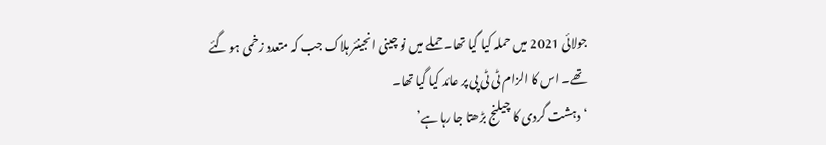جولائی 2021 میں حملہ کیا گیا تھا۔ حملے میں نو چینی انجینئر ہلاک جب کہ متعدد زخمی ہو گئے تھے۔ اس کا الزام ٹی ٹی پی پر عائد کیا گیا تھا۔
‘دہشت گردی کا چیلنج بڑھتا جا رہا ہے’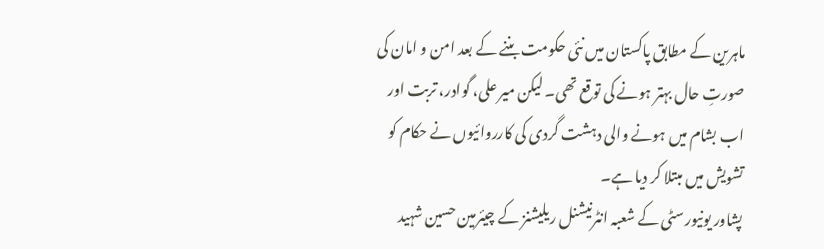ماہرین کے مطابق پاکستان میں نئی حکومت بننے کے بعد امن و امان کی صورتِ حال بہتر ہونے کی توقع تھی۔ لیکن میر علی، گوادر، تربت اور اب بشام میں ہونے والی دہشت گردی کی کارروائیوں نے حکام کو تشویش میں مبتلا کر دیا ہے۔
پشاور یونیورسٹی کے شعبہ انٹرنیشنل ریلیشنز کے چیئرمین حسین شہید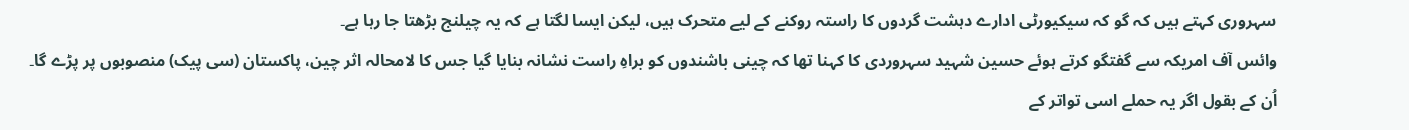سہروری کہتے ہیں کہ گو کہ سیکیورٹی ادارے دہشت گردوں کا راستہ روکنے کے لیے متحرک ہیں، لیکن ایسا لگتا ہے کہ یہ چیلنج بڑھتا جا رہا ہے۔
وائس آف امریکہ سے گفتگو کرتے ہوئے حسین شہید سہروردی کا کہنا تھا کہ چینی باشندوں کو براہِ راست نشانہ بنایا گیا جس کا لامحالہ اثر چین، پاکستان (سی پیک) منصوبوں پر پڑے گا۔
اُن کے بقول اگر یہ حملے اسی تواتر کے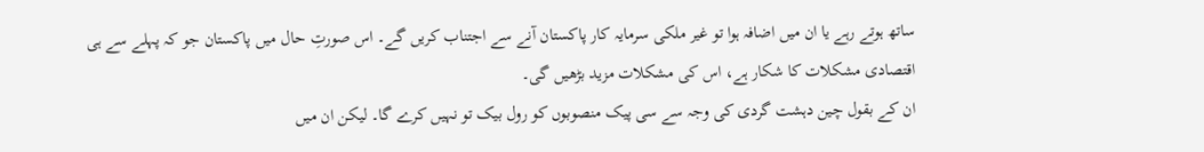ساتھ ہوتے رہے یا ان میں اضافہ ہوا تو غیر ملکی سرمایہ کار پاکستان آنے سے اجتناب کریں گے۔ اس صورتِ حال میں پاکستان جو کہ پہلے سے ہی اقتصادی مشکلات کا شکار ہے، اس کی مشکلات مزید بڑھیں گی۔
ان کے بقول چین دہشت گردی کی وجہ سے سی پیک منصوبوں کو رول بیک تو نہیں کرے گا۔ لیکن ان میں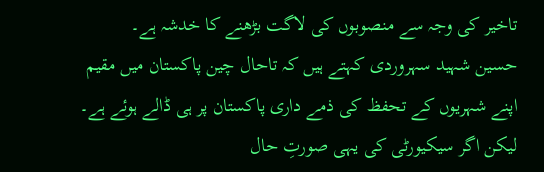تاخیر کی وجہ سے منصوبوں کی لاگت بڑھنے کا خدشہ ہے۔
حسین شہید سہروردی کہتے ہیں کہ تاحال چین پاکستان میں مقیم اپنے شہریوں کے تحفظ کی ذمے داری پاکستان پر ہی ڈالے ہوئے ہے۔ لیکن اگر سیکیورٹی کی یہی صورتِ حال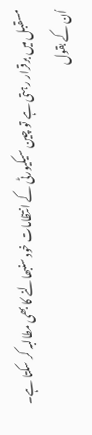مسقبل میں برقرار رہتی ہے تو چین سیکیورٹی کے انتظامات خود سنبھالنے کا بھی مطالبہ کر سکتا ہے۔
اُن کے بقول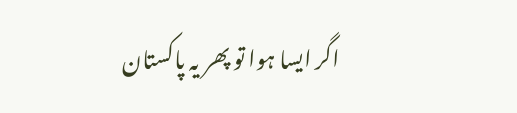اگر ایسا ہوا تو پھر یہ پاکستان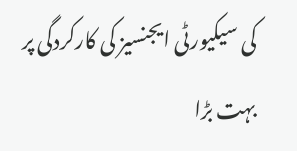کی سیکیورٹی ایجنسیز کی کارکردگی پر بہت بڑا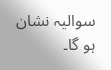سوالیہ نشان ہو گا۔